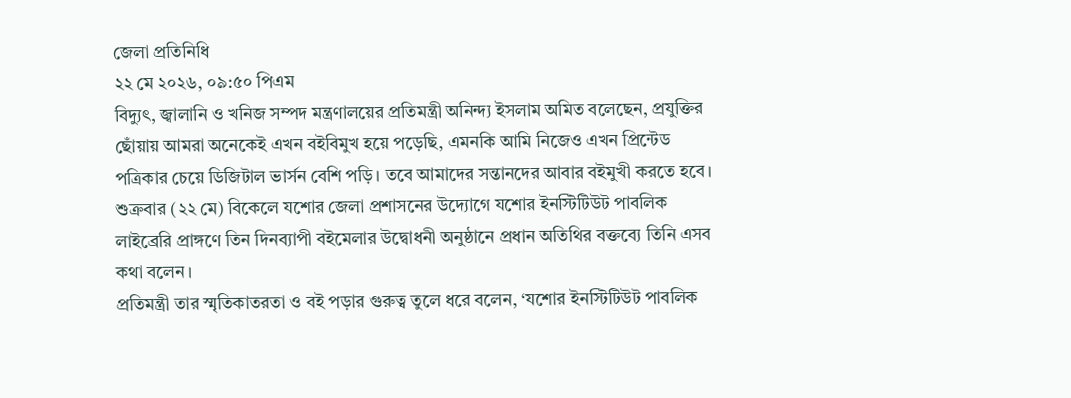জেলা প্রতিনিধি
২২ মে ২০২৬, ০৯:৫০ পিএম
বিদ্যুৎ, জ্বালানি ও খনিজ সম্পদ মন্ত্রণালয়ের প্রতিমন্ত্রী অনিন্দ্য ইসলাম অমিত বলেছেন, প্রযুক্তির ছোঁয়ায় আমরা অনেকেই এখন বইবিমুখ হয়ে পড়েছি, এমনকি আমি নিজেও এখন প্রিন্টেড পত্রিকার চেয়ে ডিজিটাল ভার্সন বেশি পড়ি। তবে আমাদের সন্তানদের আবার বইমুখী করতে হবে।
শুক্রবার (২২ মে) বিকেলে যশোর জেলা প্রশাসনের উদ্যোগে যশোর ইনস্টিটিউট পাবলিক লাইব্রেরি প্রাঙ্গণে তিন দিনব্যাপী বইমেলার উদ্বোধনী অনুষ্ঠানে প্রধান অতিথির বক্তব্যে তিনি এসব কথা বলেন।
প্রতিমন্ত্রী তার স্মৃতিকাতরতা ও বই পড়ার গুরুত্ব তুলে ধরে বলেন, ‘যশোর ইনস্টিটিউট পাবলিক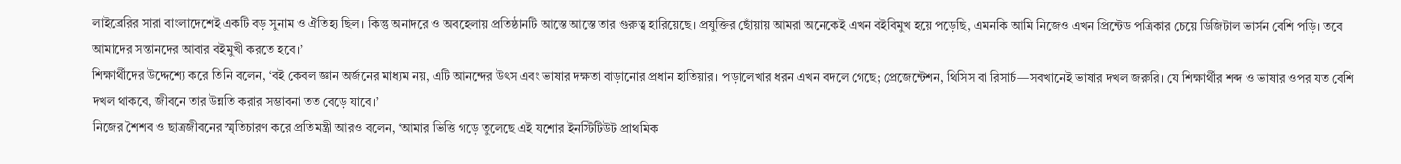লাইব্রেরির সারা বাংলাদেশেই একটি বড় সুনাম ও ঐতিহ্য ছিল। কিন্তু অনাদরে ও অবহেলায় প্রতিষ্ঠানটি আস্তে আস্তে তার গুরুত্ব হারিয়েছে। প্রযুক্তির ছোঁয়ায় আমরা অনেকেই এখন বইবিমুখ হয়ে পড়েছি, এমনকি আমি নিজেও এখন প্রিন্টেড পত্রিকার চেয়ে ডিজিটাল ভার্সন বেশি পড়ি। তবে আমাদের সন্তানদের আবার বইমুখী করতে হবে।’
শিক্ষার্থীদের উদ্দেশ্যে করে তিনি বলেন, ‘বই কেবল জ্ঞান অর্জনের মাধ্যম নয়, এটি আনন্দের উৎস এবং ভাষার দক্ষতা বাড়ানোর প্রধান হাতিয়ার। পড়ালেখার ধরন এখন বদলে গেছে; প্রেজেন্টেশন, থিসিস বা রিসার্চ—সবখানেই ভাষার দখল জরুরি। যে শিক্ষার্থীর শব্দ ও ভাষার ওপর যত বেশি দখল থাকবে, জীবনে তার উন্নতি করার সম্ভাবনা তত বেড়ে যাবে।’
নিজের শৈশব ও ছাত্রজীবনের স্মৃতিচারণ করে প্রতিমন্ত্রী আরও বলেন, ‘আমার ভিত্তি গড়ে তুলেছে এই যশোর ইনস্টিটিউট প্রাথমিক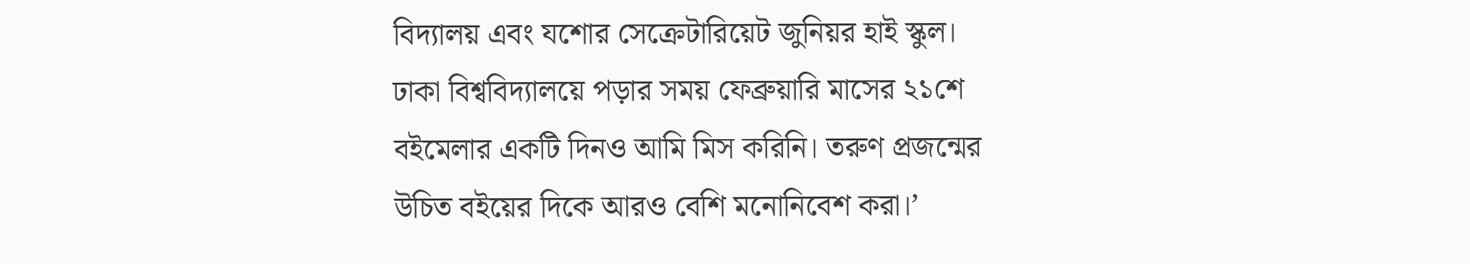বিদ্যালয় এবং যশোর সেক্রেটারিয়েট জুনিয়র হাই স্কুল। ঢাকা বিশ্ববিদ্যালয়ে পড়ার সময় ফেব্রুয়ারি মাসের ২১শে বইমেলার একটি দিনও আমি মিস করিনি। তরুণ প্রজন্মের উচিত বইয়ের দিকে আরও বেশি মনোনিবেশ করা।’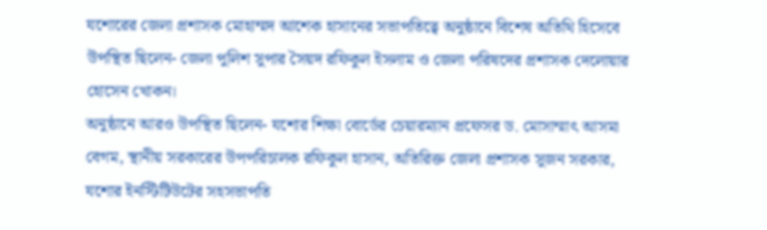যশোরের জেলা প্রশাসক মোহাম্মদ আশেক হাসানের সভাপতিত্বে অনুষ্ঠানে বিশেষ অতিথি হিসেবে উপস্থিত ছিলেন- জেলা পুলিশ সুপার সৈয়দ রফিকুল ইসলাম ও জেলা পরিষদের প্রশাসক দেলোয়ার হোসেন খোকন।
অনুষ্ঠানে আরও উপস্থিত ছিলেন- যশোর শিক্ষা বোর্ডের চেয়ারম্যান প্রফেসর ড. মোসাম্মাৎ আসমা বেগম, স্থানীয় সরকারের উপপরিচালক রফিকুল হাসান, অতিরিক্ত জেলা প্রশাসক সুজন সরকার, যশোর ইনস্টিটিউটের সহসভাপতি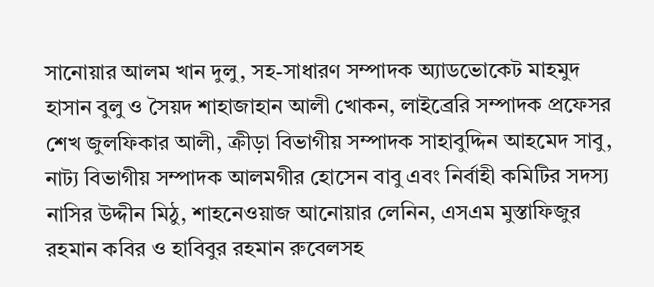সানোয়ার আলম খান দুলু, সহ-সাধারণ সম্পাদক অ্যাডভোকেট মাহমুদ হাসান বুলু ও সৈয়দ শাহাজাহান আলী খোকন, লাইব্রেরি সম্পাদক প্রফেসর শেখ জুলফিকার আলী, ক্রীড়া বিভাগীয় সম্পাদক সাহাবুদ্দিন আহমেদ সাবু, নাট্য বিভাগীয় সম্পাদক আলমগীর হোসেন বাবু এবং নির্বাহী কমিটির সদস্য নাসির উদ্দীন মিঠু, শাহনেওয়াজ আনোয়ার লেনিন, এসএম মুস্তাফিজুর রহমান কবির ও হাবিবুর রহমান রুবেলসহ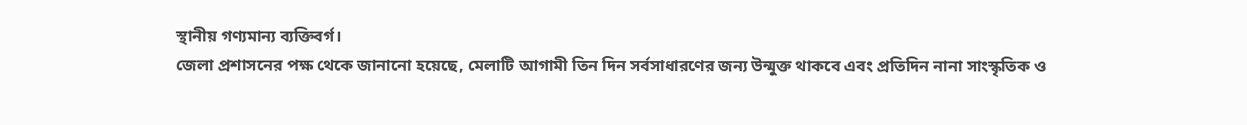স্থানীয় গণ্যমান্য ব্যক্তিবর্গ।
জেলা প্রশাসনের পক্ষ থেকে জানানো হয়েছে, মেলাটি আগামী তিন দিন সর্বসাধারণের জন্য উন্মুক্ত থাকবে এবং প্রতিদিন নানা সাংস্কৃতিক ও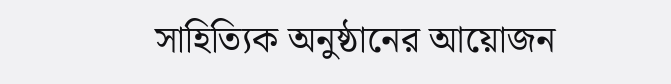সাহিত্যিক অনুষ্ঠানের আয়োজন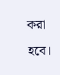করা হবে।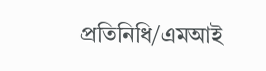প্রতিনিধি/এমআই